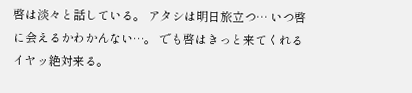啓は淡々と話している。 アタシは明日旅立つ… いつ啓に会えるかわかんない…。 でも啓はきっと来てくれる イヤッ絶対来る。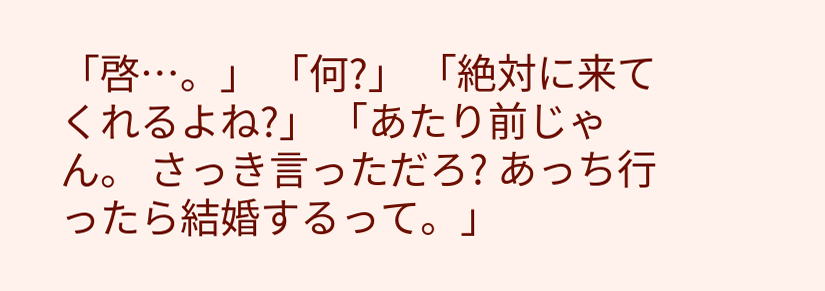「啓…。」 「何?」 「絶対に来てくれるよね?」 「あたり前じゃん。 さっき言っただろ? あっち行ったら結婚するって。」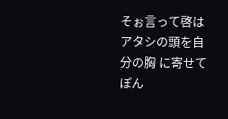そぉ言って啓はアタシの頭を自分の胸 に寄せてぽん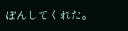ぽんしてくれた。